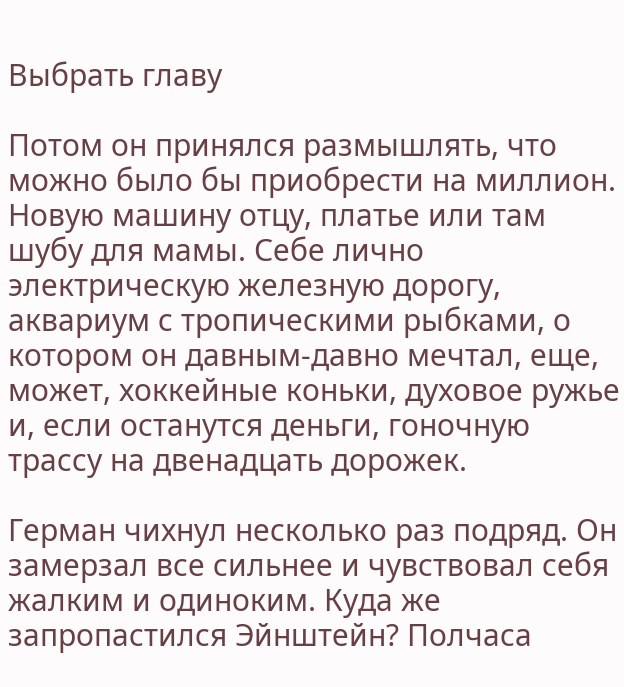Выбрать главу

Потом он принялся размышлять, что можно было бы приобрести на миллион. Новую машину отцу, платье или там шубу для мамы. Себе лично электрическую железную дорогу, аквариум с тропическими рыбками, о котором он давным-давно мечтал, еще, может, хоккейные коньки, духовое ружье и, если останутся деньги, гоночную трассу на двенадцать дорожек.

Герман чихнул несколько раз подряд. Он замерзал все сильнее и чувствовал себя жалким и одиноким. Куда же запропастился Эйнштейн? Полчаса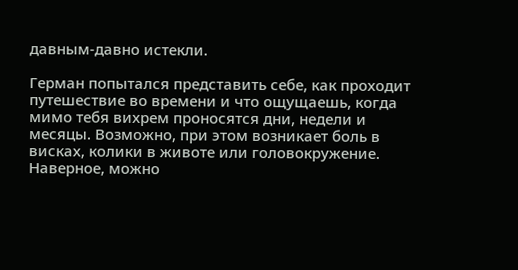давным-давно истекли.

Герман попытался представить себе, как проходит путешествие во времени и что ощущаешь, когда мимо тебя вихрем проносятся дни, недели и месяцы. Возможно, при этом возникает боль в висках, колики в животе или головокружение. Наверное, можно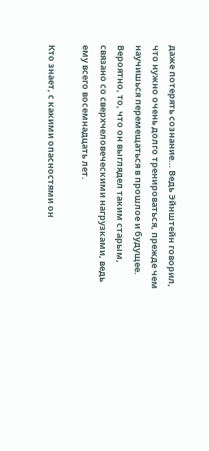даже потерять сознание… Ведь Эйнштейн говорил, что нужно очень долго тренироваться, прежде чем научишься перемещаться в прошлое и будущее. Вероятно, то, что он выглядел таким старым, связано со сверхчеловеческими нагрузками, ведь ему всего восемнадцать лет.

Кто знает, с какими опасностями он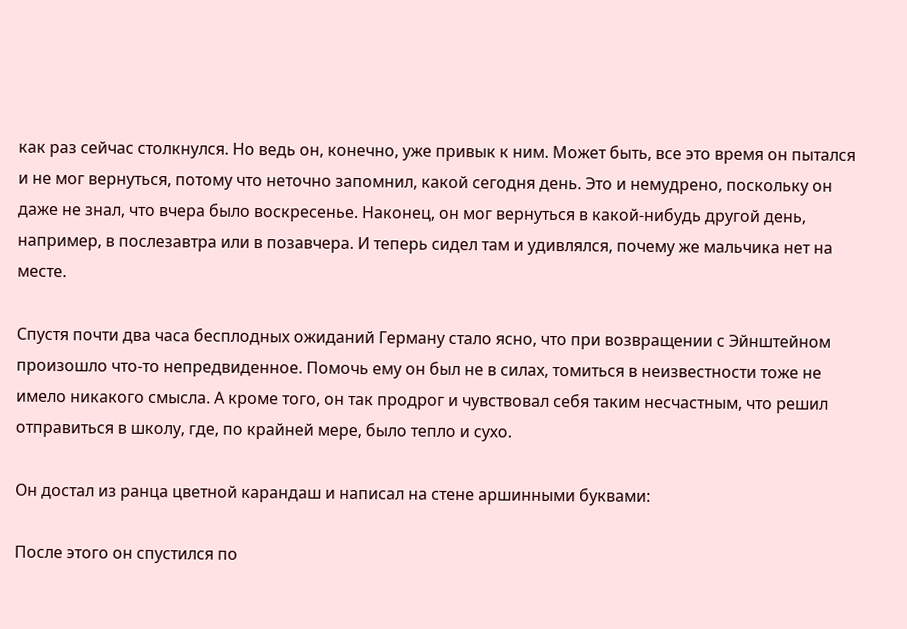как раз сейчас столкнулся. Но ведь он, конечно, уже привык к ним. Может быть, все это время он пытался и не мог вернуться, потому что неточно запомнил, какой сегодня день. Это и немудрено, поскольку он даже не знал, что вчера было воскресенье. Наконец, он мог вернуться в какой-нибудь другой день, например, в послезавтра или в позавчера. И теперь сидел там и удивлялся, почему же мальчика нет на месте.

Спустя почти два часа бесплодных ожиданий Герману стало ясно, что при возвращении с Эйнштейном произошло что-то непредвиденное. Помочь ему он был не в силах, томиться в неизвестности тоже не имело никакого смысла. А кроме того, он так продрог и чувствовал себя таким несчастным, что решил отправиться в школу, где, по крайней мере, было тепло и сухо.

Он достал из ранца цветной карандаш и написал на стене аршинными буквами:

После этого он спустился по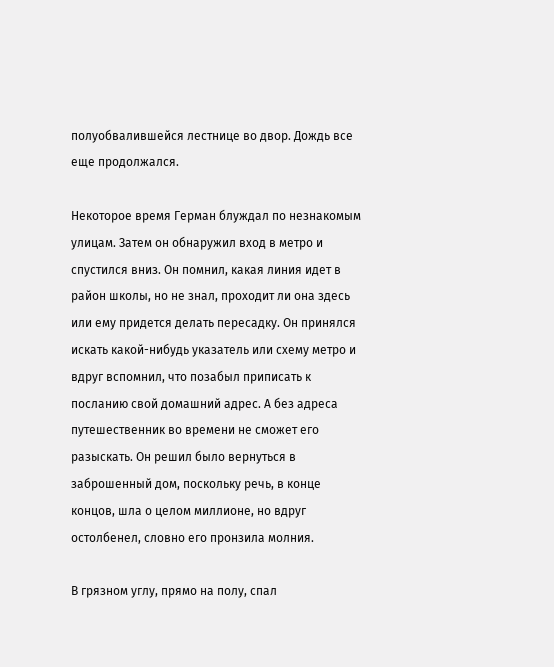полуобвалившейся лестнице во двор. Дождь все еще продолжался.

Некоторое время Герман блуждал по незнакомым улицам. Затем он обнаружил вход в метро и спустился вниз. Он помнил, какая линия идет в район школы, но не знал, проходит ли она здесь или ему придется делать пересадку. Он принялся искать какой-нибудь указатель или схему метро и вдруг вспомнил, что позабыл приписать к посланию свой домашний адрес. А без адреса путешественник во времени не сможет его разыскать. Он решил было вернуться в заброшенный дом, поскольку речь, в конце концов, шла о целом миллионе, но вдруг остолбенел, словно его пронзила молния.

В грязном углу, прямо на полу, спал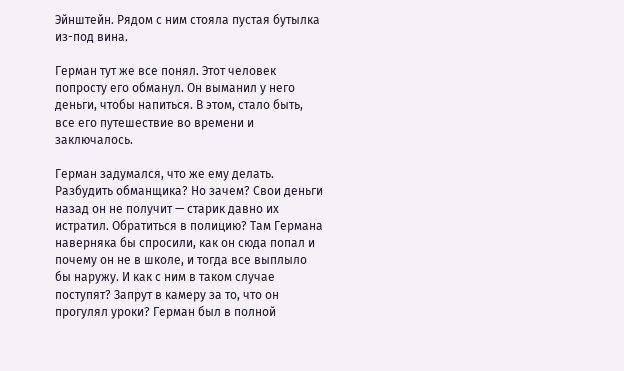Эйнштейн. Рядом с ним стояла пустая бутылка из-под вина.

Герман тут же все понял. Этот человек попросту его обманул. Он выманил у него деньги, чтобы напиться. В этом, стало быть, все его путешествие во времени и заключалось.

Герман задумался, что же ему делать. Разбудить обманщика? Но зачем? Свои деньги назад он не получит — старик давно их истратил. Обратиться в полицию? Там Германа наверняка бы спросили, как он сюда попал и почему он не в школе, и тогда все выплыло бы наружу. И как с ним в таком случае поступят? Запрут в камеру за то, что он прогулял уроки? Герман был в полной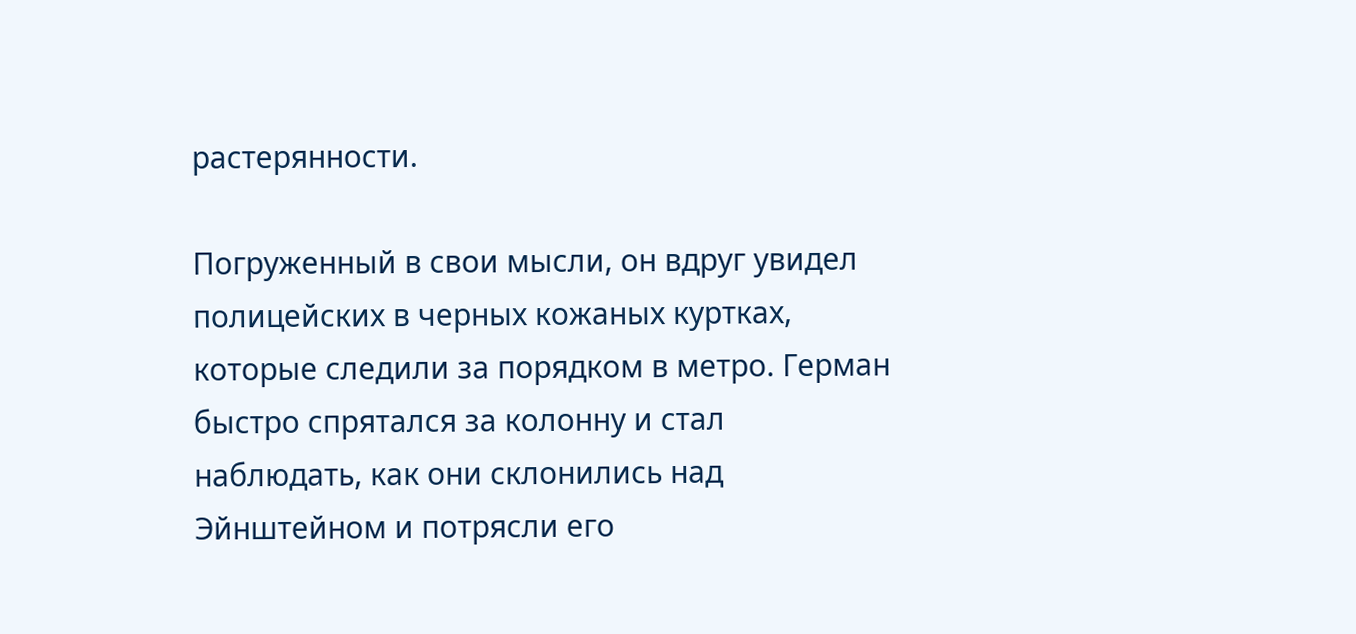растерянности.

Погруженный в свои мысли, он вдруг увидел полицейских в черных кожаных куртках, которые следили за порядком в метро. Герман быстро спрятался за колонну и стал наблюдать, как они склонились над Эйнштейном и потрясли его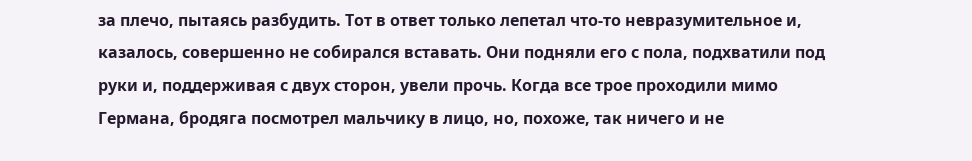за плечо, пытаясь разбудить. Тот в ответ только лепетал что-то невразумительное и, казалось, совершенно не собирался вставать. Они подняли его с пола, подхватили под руки и, поддерживая с двух сторон, увели прочь. Когда все трое проходили мимо Германа, бродяга посмотрел мальчику в лицо, но, похоже, так ничего и не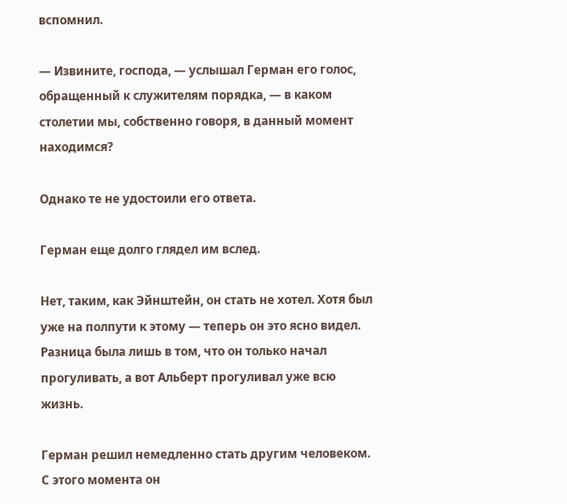вспомнил.

— Извините, господа, — услышал Герман его голос, обращенный к служителям порядка, — в каком столетии мы, собственно говоря, в данный момент находимся?

Однако те не удостоили его ответа.

Герман еще долго глядел им вслед.

Нет, таким, как Эйнштейн, он стать не хотел. Хотя был уже на полпути к этому — теперь он это ясно видел. Разница была лишь в том, что он только начал прогуливать, а вот Альберт прогуливал уже всю жизнь.

Герман решил немедленно стать другим человеком. С этого момента он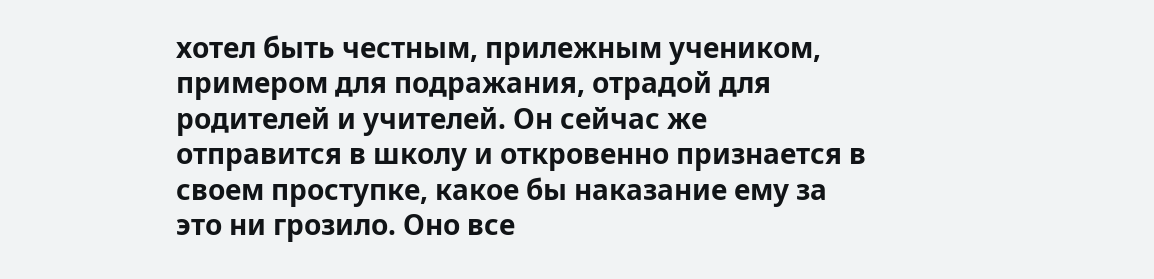хотел быть честным, прилежным учеником, примером для подражания, отрадой для родителей и учителей. Он сейчас же отправится в школу и откровенно признается в своем проступке, какое бы наказание ему за это ни грозило. Оно все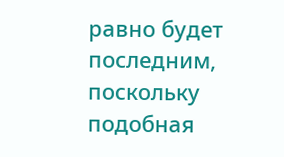равно будет последним, поскольку подобная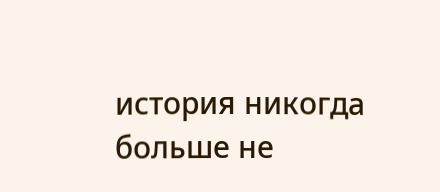история никогда больше не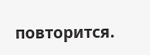повторится.